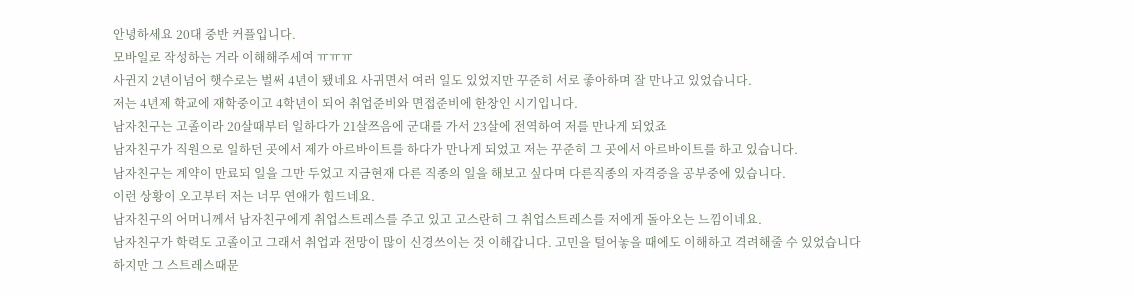안녕하세요 20대 중반 커플입니다.
모바일로 작성하는 거라 이해해주세여 ㅠㅠㅠ
사귄지 2년이넘어 햇수로는 벌써 4년이 됐네요 사귀면서 여러 일도 있었지만 꾸준히 서로 좋아하며 잘 만나고 있었습니다.
저는 4년제 학교에 재학중이고 4학년이 되어 취업준비와 면접준비에 한창인 시기입니다.
남자친구는 고졸이라 20살때부터 일하다가 21살쯔음에 군대를 가서 23살에 전역하여 저를 만나게 되었죠
남자친구가 직원으로 일하던 곳에서 제가 아르바이트를 하다가 만나게 되었고 저는 꾸준히 그 곳에서 아르바이트를 하고 있습니다.
남자친구는 계약이 만료되 일을 그만 두었고 지금현재 다른 직종의 일을 해보고 싶다며 다른직종의 자격증을 공부중에 있습니다.
이런 상황이 오고부터 저는 너무 연애가 힘드네요.
남자친구의 어머니께서 남자친구에게 취업스트레스를 주고 있고 고스란히 그 취업스트레스를 저에게 돌아오는 느낌이네요.
남자친구가 학력도 고졸이고 그래서 취업과 전망이 많이 신경쓰이는 것 이해갑니다. 고민을 털어놓을 때에도 이해하고 격려해줄 수 있었습니다
하지만 그 스트레스때문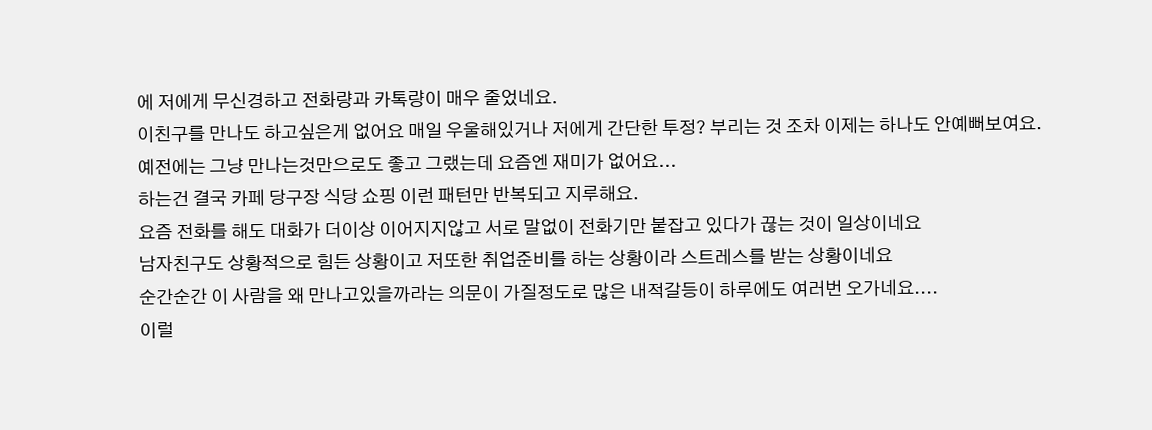에 저에게 무신경하고 전화량과 카톡량이 매우 줄었네요.
이친구를 만나도 하고싶은게 없어요 매일 우울해있거나 저에게 간단한 투정? 부리는 것 조차 이제는 하나도 안예뻐보여요.
예전에는 그냥 만나는것만으로도 좋고 그랬는데 요즘엔 재미가 없어요...
하는건 결국 카페 당구장 식당 쇼핑 이런 패턴만 반복되고 지루해요.
요즘 전화를 해도 대화가 더이상 이어지지않고 서로 말없이 전화기만 붙잡고 있다가 끊는 것이 일상이네요
남자친구도 상황적으로 힘든 상황이고 저또한 취업준비를 하는 상황이라 스트레스를 받는 상황이네요
순간순간 이 사람을 왜 만나고있을까라는 의문이 가질정도로 많은 내적갈등이 하루에도 여러번 오가네요....
이럴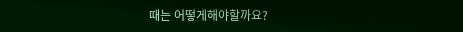때는 어떻게해야할까요?